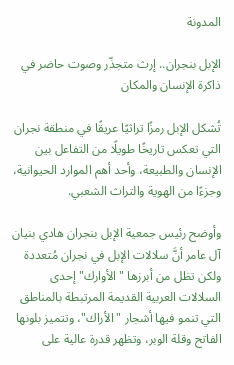المدونة

الإبل بنجران.. إرث متجذّر وصوت حاضر في ذاكرة الإنسان والمكان

تُشكل الإبل رمزًا تراثيًا عريقًا في منطقة نجران التي تعكس تاريخًا طويلًا من التفاعل بين الإنسان والطبيعة، وأحد أهم الموارد الحيوانية، وجزءًا من الهوية والتراث الشعبي.

وأوضح رئيس جمعية الإبل بنجران هادي بنيان آل عامر أنَّ سلالات الإبل في نجران مُتعددة ولكن تظل من أبرزها "الأوارك" إحدى السلالات العربية القديمة المرتبطة بالمناطق التي تنمو فيها أشجار "الأراك"، وتتميز بلونها الفاتح وقلة الوبر، وتظهر قدرة عالية على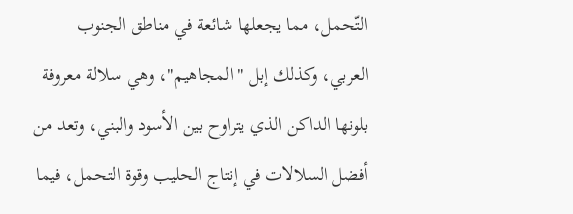التّحمل، مما يجعلها شائعة في مناطق الجنوب العربي، وكذلك إبل "المجاهيم"، وهي سلالة معروفة بلونها الداكن الذي يتراوح بين الأسود والبني، وتعد من أفضل السلالات في إنتاج الحليب وقوة التحمل، فيما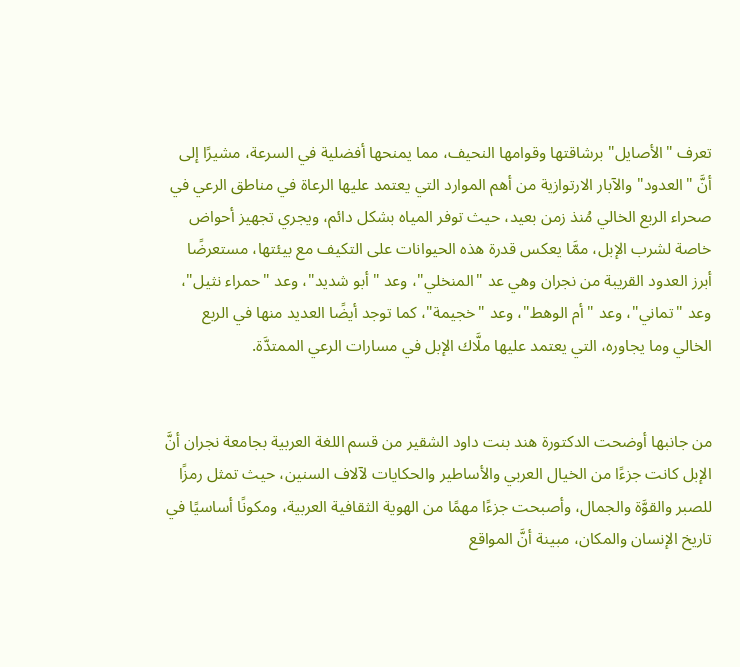تعرف "الأصايل" برشاقتها وقوامها النحيف، مما يمنحها أفضلية في السرعة، مشيرًا إلى أنَّ "العدود" والآبار الارتوازية من أهم الموارد التي يعتمد عليها الرعاة في مناطق الرعي في صحراء الربع الخالي مُنذ زمن بعيد، حيث توفر المياه بشكل دائم، ويجري تجهيز أحواض خاصة لشرب الإبل، ممَّا يعكس قدرة هذه الحيوانات على التكيف مع بيئتها، مستعرضًا أبرز العدود القريبة من نجران وهي عد "المنخلي"، وعد "أبو شديد"، وعد "حمراء نثيل"، وعد "تماني"، وعد "أم الوهط"، وعد "خجيمة"، كما توجد أيضًا العديد منها في الربع الخالي وما يجاوره، التي يعتمد عليها ملَّاك الإبل في مسارات الرعي الممتدَّة.


من جانبها أوضحت الدكتورة هند بنت داود الشقير من قسم اللغة العربية بجامعة نجران أنَّ الإبل كانت جزءًا من الخيال العربي والأساطير والحكايات لآلاف السنين، حيث تمثل رمزًا للصبر والقوَّة والجمال، وأصبحت جزءًا مهمًا من الهوية الثقافية العربية، ومكونًا أساسيًا في تاريخ الإنسان والمكان، مبينة أنَّ المواقع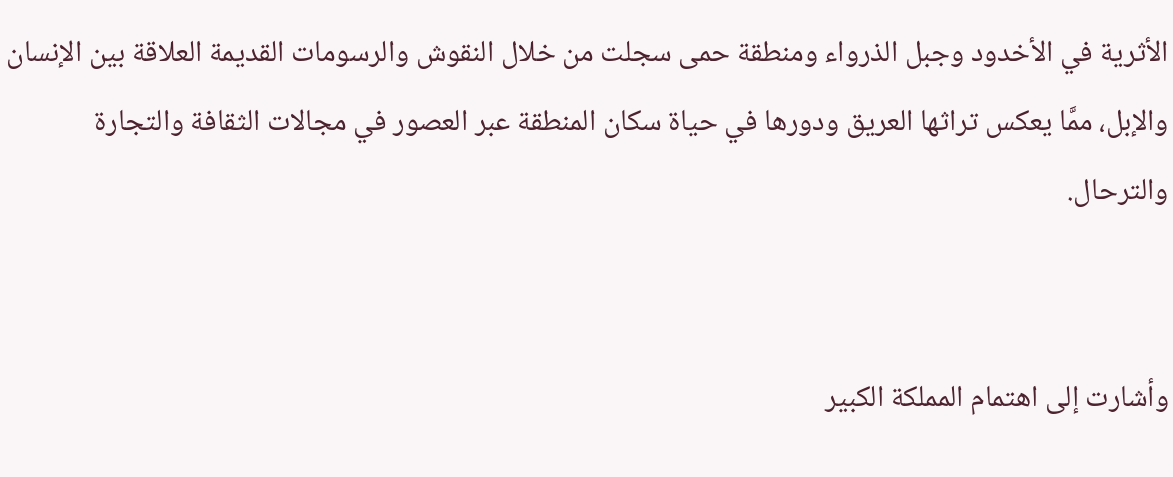الأثرية في الأخدود وجبل الذرواء ومنطقة حمى سجلت من خلال النقوش والرسومات القديمة العلاقة بين الإنسان والإبل، ممَّا يعكس تراثها العريق ودورها في حياة سكان المنطقة عبر العصور في مجالات الثقافة والتجارة والترحال.


وأشارت إلى اهتمام المملكة الكبير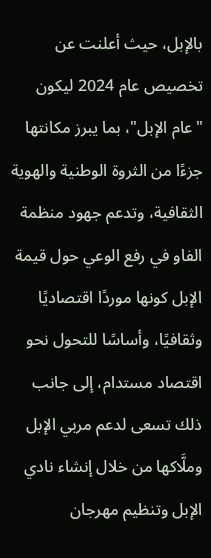بالإبل، حيث أعلنت عن تخصيص عام 2024 ليكون "عام الإبل"، بما يبرز مكانتها جزءًا من الثروة الوطنية والهوية الثقافية، وتدعم جهود منظمة الفاو في رفع الوعي حول قيمة الإبل كونها موردًا اقتصاديًا وثقافيًا، وأساسًا للتحول نحو اقتصاد مستدام، إلى جانب ذلك تسعى لدعم مربي الإبل وملَّاكها من خلال إنشاء نادي الإبل وتنظيم مهرجان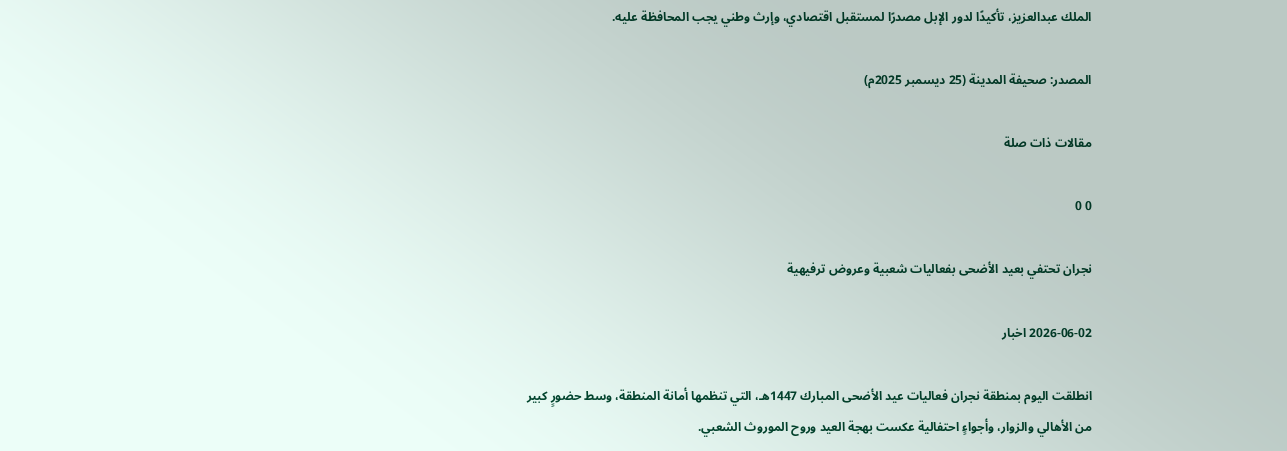الملك عبدالعزيز، تأكيدًا لدور الإبل مصدرًا لمستقبل اقتصادي، وإرث وطني يجب المحافظة عليه.

المصدر: صحيفة المدينة (25 ديسمبر 2025م)

مقالات ذات صلة

0 0

نجران تحتفي بعيد الأضحى بفعاليات شعبية وعروض ترفيهية

2026-06-02 اخبار

انطلقت اليوم بمنطقة نجران فعاليات عيد الأضحى المبارك 1447هـ، التي تنظمها أمانة المنطقة، وسط حضورٍ كبير من الأهالي والزوار، وأجواءٍ احتفالية عكست بهجة العيد وروح الموروث الشعبي.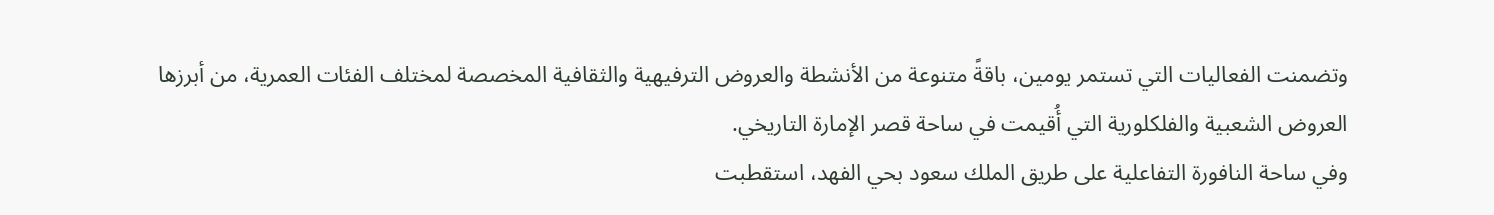وتضمنت الفعاليات التي تستمر يومين، باقةً متنوعة من الأنشطة والعروض الترفيهية والثقافية المخصصة لمختلف الفئات العمرية، من أبرزها العروض الشعبية والفلكلورية التي أُقيمت في ساحة قصر الإمارة التاريخي.
وفي ساحة النافورة التفاعلية على طريق الملك سعود بحي الفهد، استقطبت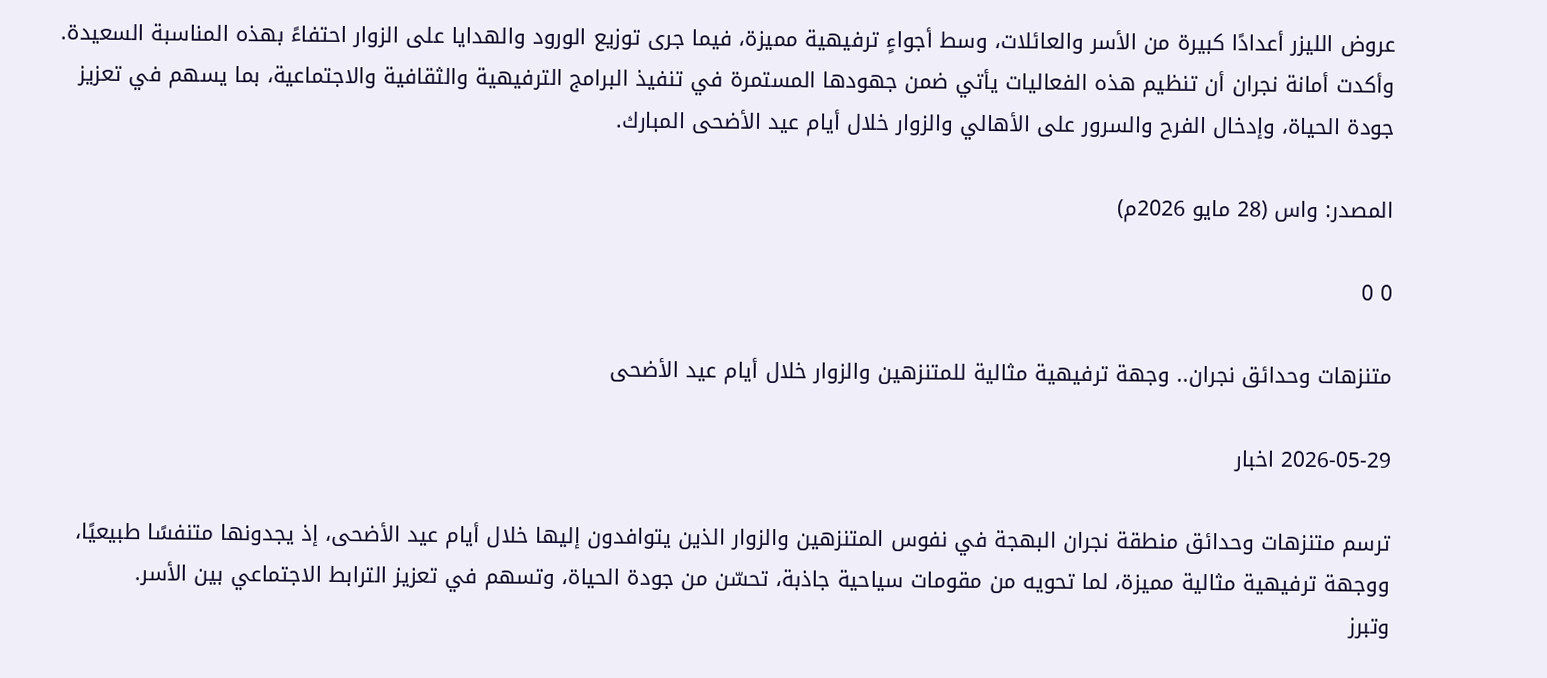عروض الليزر أعدادًا كبيرة من الأسر والعائلات، وسط أجواءٍ ترفيهية مميزة، فيما جرى توزيع الورود والهدايا على الزوار احتفاءً بهذه المناسبة السعيدة.
وأكدت أمانة نجران أن تنظيم هذه الفعاليات يأتي ضمن جهودها المستمرة في تنفيذ البرامج الترفيهية والثقافية والاجتماعية، بما يسهم في تعزيز جودة الحياة، وإدخال الفرح والسرور على الأهالي والزوار خلال أيام عيد الأضحى المبارك.

المصدر: واس (28 مايو 2026م)

0 0

متنزهات وحدائق نجران.. وجهة ترفيهية مثالية للمتنزهين والزوار خلال أيام عيد الأضحى

2026-05-29 اخبار

ترسم متنزهات وحدائق منطقة نجران البهجة في نفوس المتنزهين والزوار الذين يتوافدون إليها خلال أيام عيد الأضحى، إذ يجدونها متنفسًا طبيعيًا، ووجهة ترفيهية مثالية مميزة، لما تحويه من مقومات سياحية جاذبة، تحسّن من جودة الحياة، وتسهم في تعزيز الترابط الاجتماعي بين الأسر.
وتبرز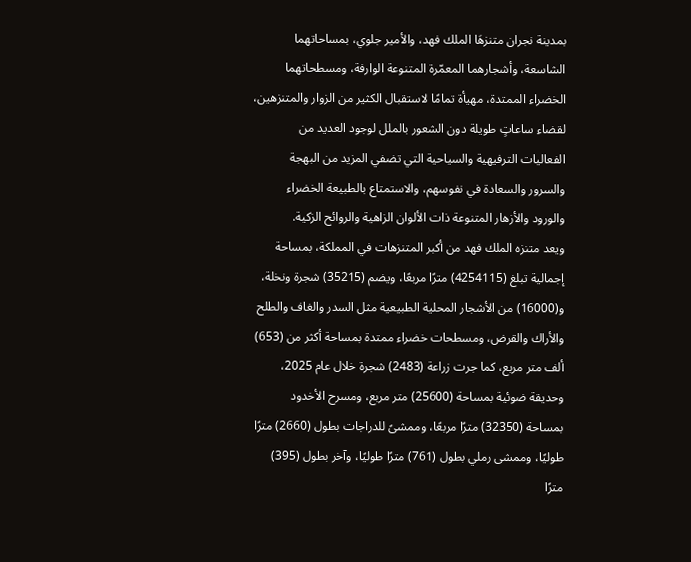بمدينة نجران متنزهَا الملك فهد، والأمير جلوي، بمساحاتهما الشاسعة، وأشجارهما المعمّرة المتنوعة الوارفة، ومسطحاتهما الخضراء الممتدة، مهيأة تمامًا لاستقبال الكثير من الزوار والمتنزهين، لقضاء ساعاتٍ طويلة دون الشعور بالملل لوجود العديد من الفعاليات الترفيهية والسياحية التي تضفي المزيد من البهجة والسرور والسعادة في نفوسهم، والاستمتاع بالطبيعة الخضراء والورود والأزهار المتنوعة ذات الألوان الزاهية والروائح الزكية.
ويعد متنزه الملك فهد من أكبر المتنزهات في المملكة، بمساحة إجمالية تبلغ (4254115) مترًا مربعًا، ويضم (35215) شجرة ونخلة، و(16000) من الأشجار المحلية الطبيعية مثل السدر والغاف والطلح والأراك والقرض، ومسطحات خضراء ممتدة بمساحة أكثر من (653) ألف متر مربع، كما جرت زراعة (2483) شجرة خلال عام 2025، وحديقة ضوئية بمساحة (25600) متر مربع، ومسرح الأخدود بمساحة (32350) مترًا مربعًا، وممشىً للدراجات بطول (2660) مترًا طوليًا، وممشى رملي بطول (761) مترًا طوليًا، وآخر بطول (395) مترًا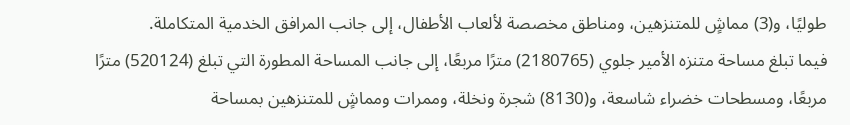طوليًا، و(3) مماشٍ للمتنزهين، ومناطق مخصصة لألعاب الأطفال، إلى جانب المرافق الخدمية المتكاملة.
فيما تبلغ مساحة متنزه الأمير جلوي (2180765) مترًا مربعًا، إلى جانب المساحة المطورة التي تبلغ (520124) مترًا مربعًا، ومسطحات خضراء شاسعة، و(8130) شجرة ونخلة، وممرات ومماشٍ للمتنزهين بمساحة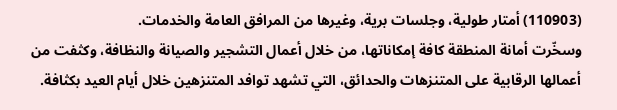(110903) أمتار طولية، وجلسات برية، وغيرها من المرافق العامة والخدمات.
وسخّرت أمانة المنطقة كافة إمكاناتها، من خلال أعمال التشجير والصيانة والنظافة، وكثفت من أعمالها الرقابية على المتنزهات والحدائق، التي تشهد توافد المتنزهين خلال أيام العيد بكثافة.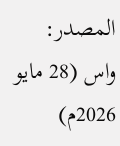المصدر: واس (28 مايو 2026م)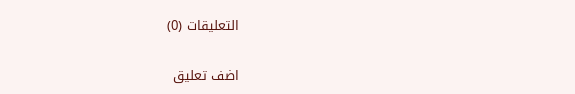التعليقات (0)

اضف تعليق